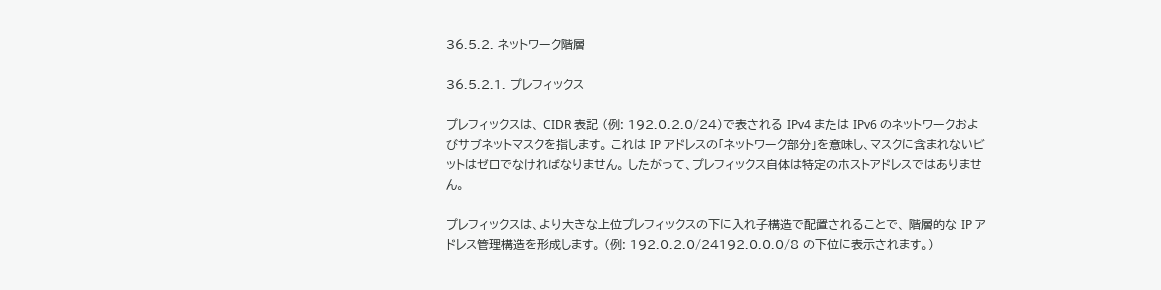36.5.2. ネットワーク階層

36.5.2.1. プレフィックス

プレフィックスは、 CIDR 表記 (例: 192.0.2.0/24)で表される IPv4 または IPv6 のネットワークおよびサブネットマスクを指します。 これは IP アドレスの「ネットワーク部分」を意味し、マスクに含まれないビットはゼロでなければなりません。 したがって、プレフィックス自体は特定のホストアドレスではありません。

プレフィックスは、より大きな上位プレフィックスの下に入れ子構造で配置されることで、 階層的な IP アドレス管理構造を形成します。 (例: 192.0.2.0/24192.0.0.0/8 の下位に表示されます。)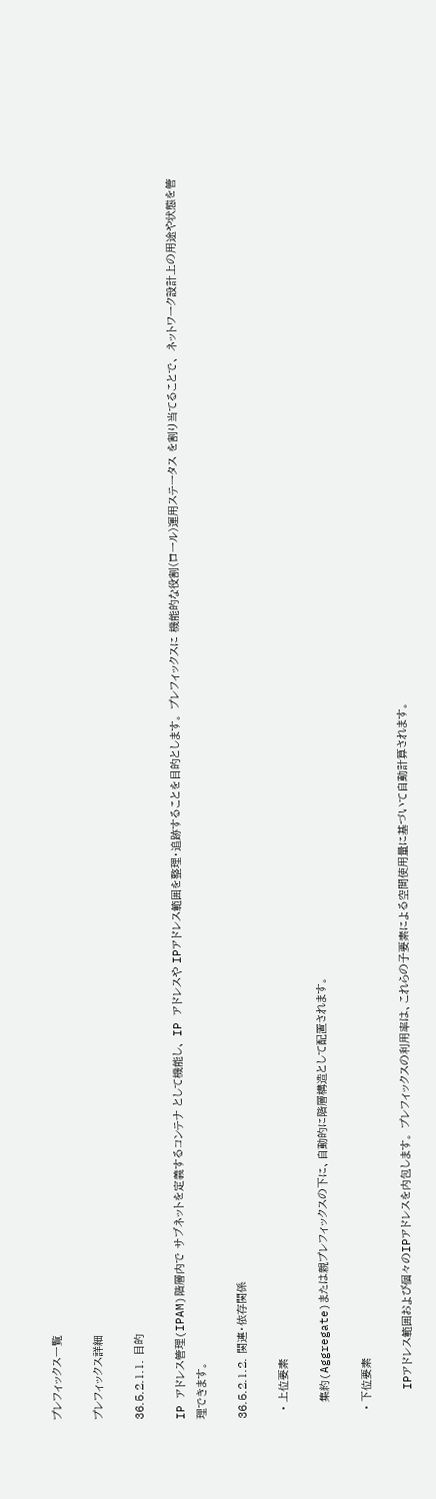プレフィックス一覧

プレフィックス詳細

36.5.2.1.1. 目的

IP アドレス管理(IPAM)階層内で サブネットを定義するコンテナ として機能し、 IP アドレスや IPアドレス範囲を整理・追跡することを目的とします。 プレフィックスに 機能的な役割(ロール)運用ステータス を割り当てることで、 ネットワーク設計上の用途や状態を管理できます。

36.5.2.1.2. 関連・依存関係

  • 上位要素

    集約(Aggregate)または親プレフィックスの下に、自動的に階層構造として配置されます。

  • 下位要素

    IPアドレス範囲および個々のIPアドレスを内包します。 プレフィックスの利用率は、これらの子要素による空間使用量に基づいて自動計算されます。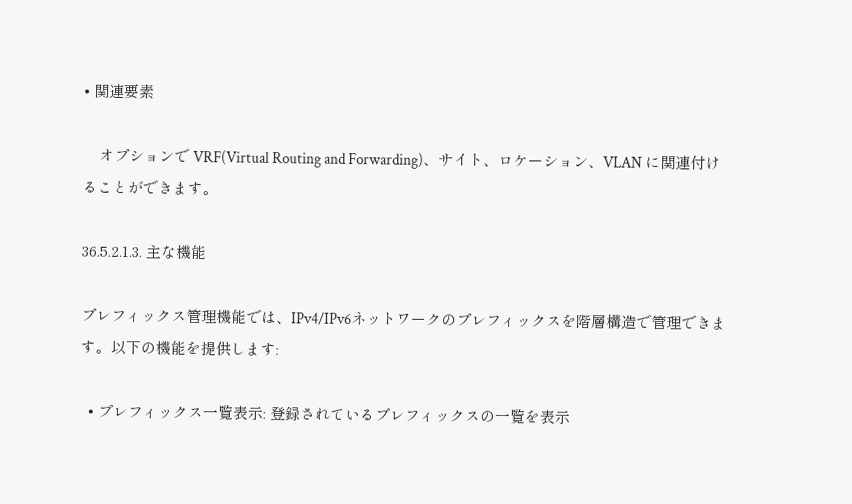• 関連要素

    オプションで VRF(Virtual Routing and Forwarding)、サイト、ロケーション、VLAN に関連付けることができます。

36.5.2.1.3. 主な機能

プレフィックス管理機能では、IPv4/IPv6ネットワークのプレフィックスを階層構造で管理できます。以下の機能を提供します:

  • プレフィックス一覧表示: 登録されているプレフィックスの一覧を表示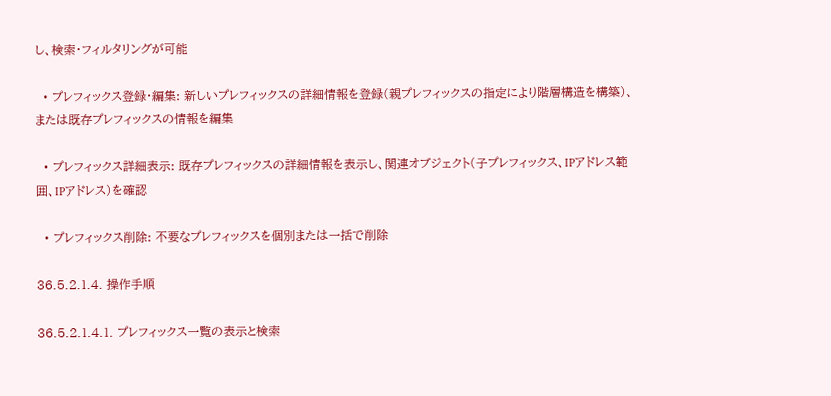し、検索・フィルタリングが可能

  • プレフィックス登録・編集: 新しいプレフィックスの詳細情報を登録(親プレフィックスの指定により階層構造を構築)、または既存プレフィックスの情報を編集

  • プレフィックス詳細表示: 既存プレフィックスの詳細情報を表示し、関連オブジェクト(子プレフィックス、IPアドレス範囲、IPアドレス)を確認

  • プレフィックス削除: 不要なプレフィックスを個別または一括で削除

36.5.2.1.4. 操作手順

36.5.2.1.4.1. プレフィックス一覧の表示と検索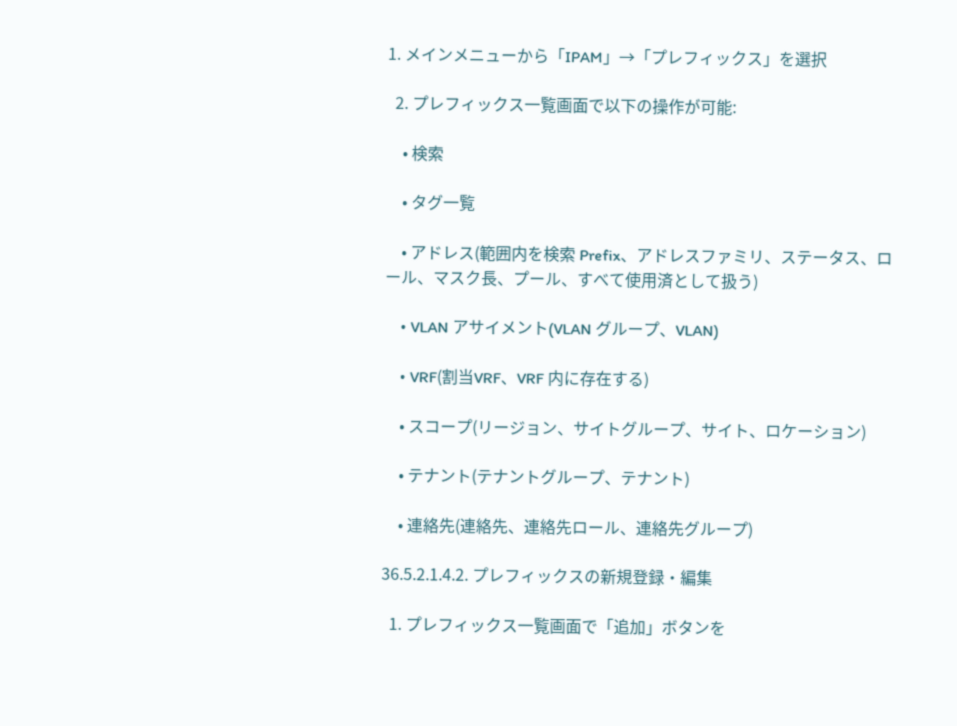1. メインメニューから「IPAM」→「プレフィックス」を選択

  2. プレフィックス一覧画面で以下の操作が可能:

    • 検索

    • タグ一覧

    • アドレス(範囲内を検索 Prefix、アドレスファミリ、ステータス、ロール、マスク長、プール、すべて使用済として扱う)

    • VLAN アサイメント(VLAN グループ、VLAN)

    • VRF(割当VRF、VRF 内に存在する)

    • スコープ(リージョン、サイトグループ、サイト、ロケーション)

    • テナント(テナントグループ、テナント)

    • 連絡先(連絡先、連絡先ロール、連絡先グループ)

36.5.2.1.4.2. プレフィックスの新規登録・編集

  1. プレフィックス一覧画面で「追加」ボタンを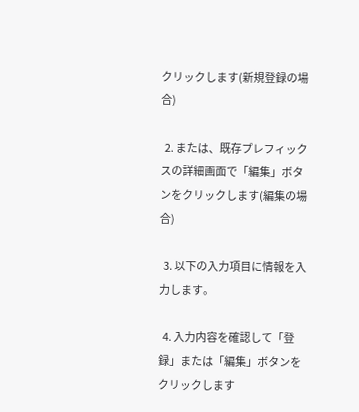クリックします(新規登録の場合)

  2. または、既存プレフィックスの詳細画面で「編集」ボタンをクリックします(編集の場合)

  3. 以下の入力項目に情報を入力します。

  4. 入力内容を確認して「登録」または「編集」ボタンをクリックします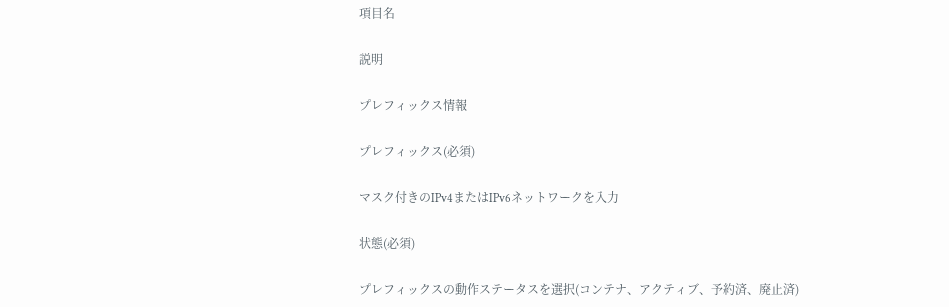項目名

説明

プレフィックス情報

プレフィックス(必須)

マスク付きのIPv4またはIPv6ネットワークを入力

状態(必須)

プレフィックスの動作ステータスを選択(コンテナ、アクティブ、予約済、廃止済)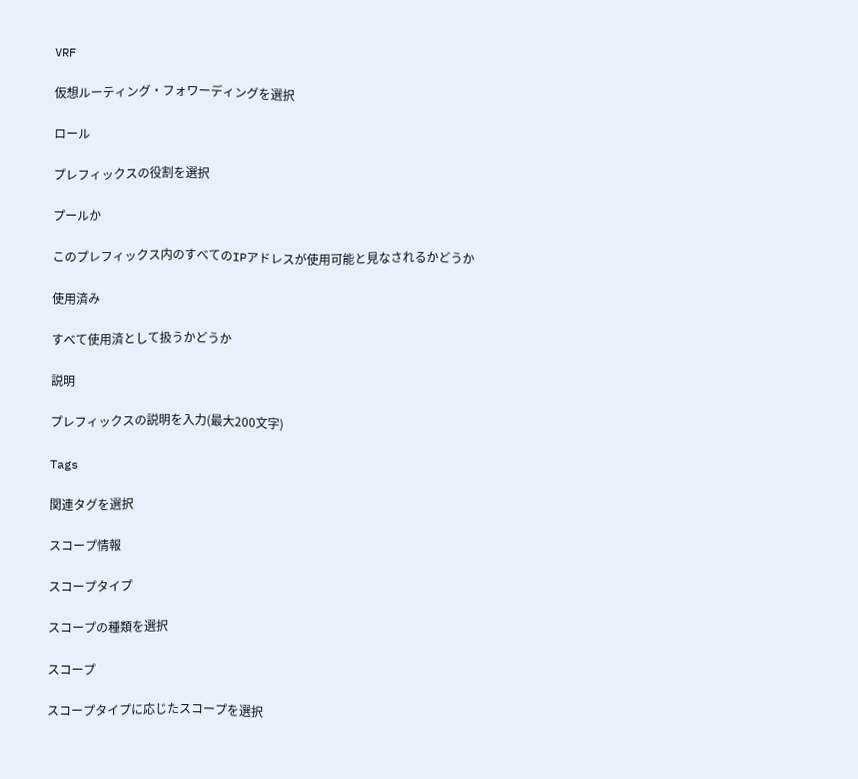VRF

仮想ルーティング・フォワーディングを選択

ロール

プレフィックスの役割を選択

プールか

このプレフィックス内のすべてのIPアドレスが使用可能と見なされるかどうか

使用済み

すべて使用済として扱うかどうか

説明

プレフィックスの説明を入力(最大200文字)

Tags

関連タグを選択

スコープ情報

スコープタイプ

スコープの種類を選択

スコープ

スコープタイプに応じたスコープを選択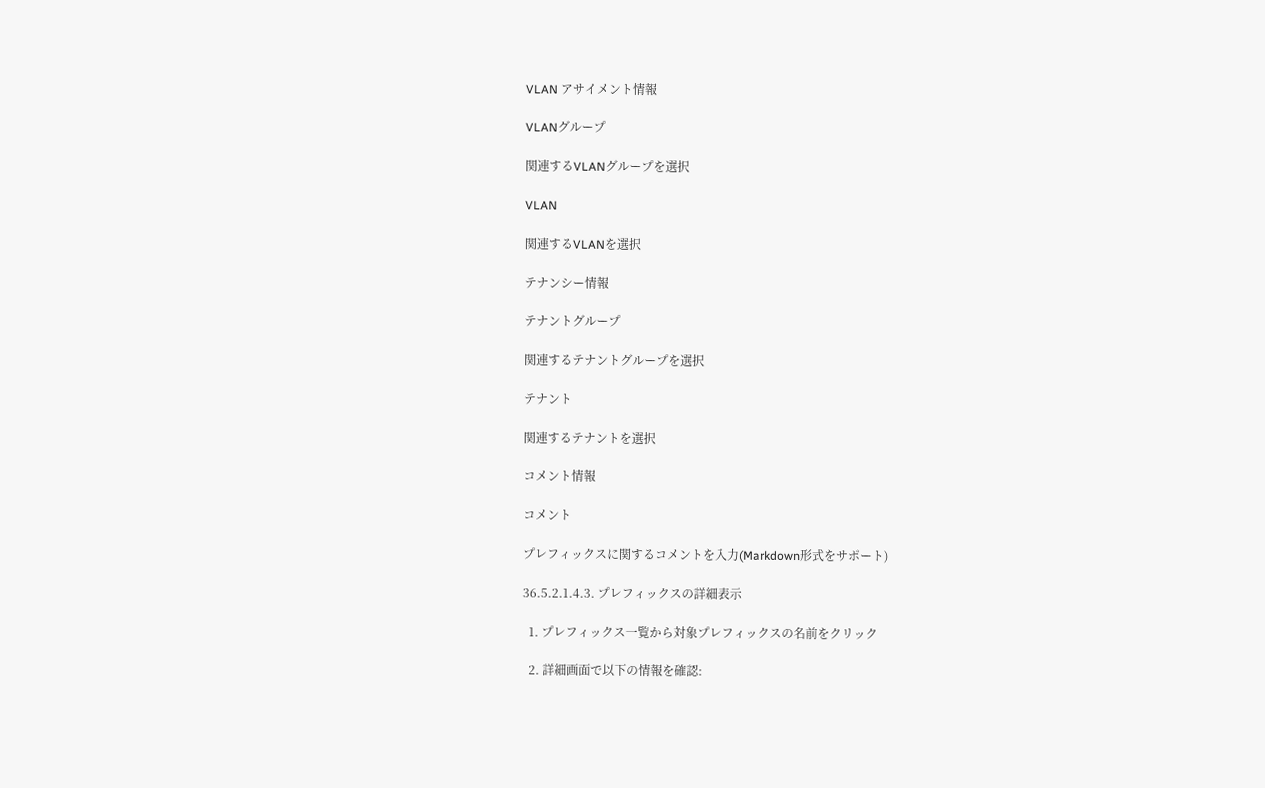VLAN アサイメント情報

VLANグループ

関連するVLANグループを選択

VLAN

関連するVLANを選択

テナンシー情報

テナントグループ

関連するテナントグループを選択

テナント

関連するテナントを選択

コメント情報

コメント

プレフィックスに関するコメントを入力(Markdown形式をサポート)

36.5.2.1.4.3. プレフィックスの詳細表示

  1. プレフィックス一覧から対象プレフィックスの名前をクリック

  2. 詳細画面で以下の情報を確認: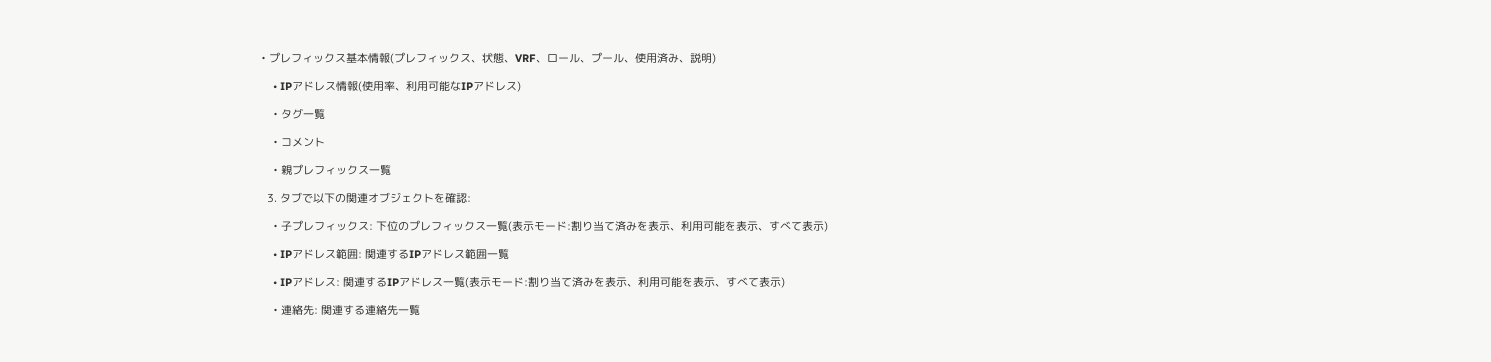• プレフィックス基本情報(プレフィックス、状態、VRF、ロール、プール、使用済み、説明)

    • IPアドレス情報(使用率、利用可能なIPアドレス)

    • タグ一覧

    • コメント

    • 親プレフィックス一覧

  3. タブで以下の関連オブジェクトを確認:

    • 子プレフィックス: 下位のプレフィックス一覧(表示モード:割り当て済みを表示、利用可能を表示、すべて表示)

    • IPアドレス範囲: 関連するIPアドレス範囲一覧

    • IPアドレス: 関連するIPアドレス一覧(表示モード:割り当て済みを表示、利用可能を表示、すべて表示)

    • 連絡先: 関連する連絡先一覧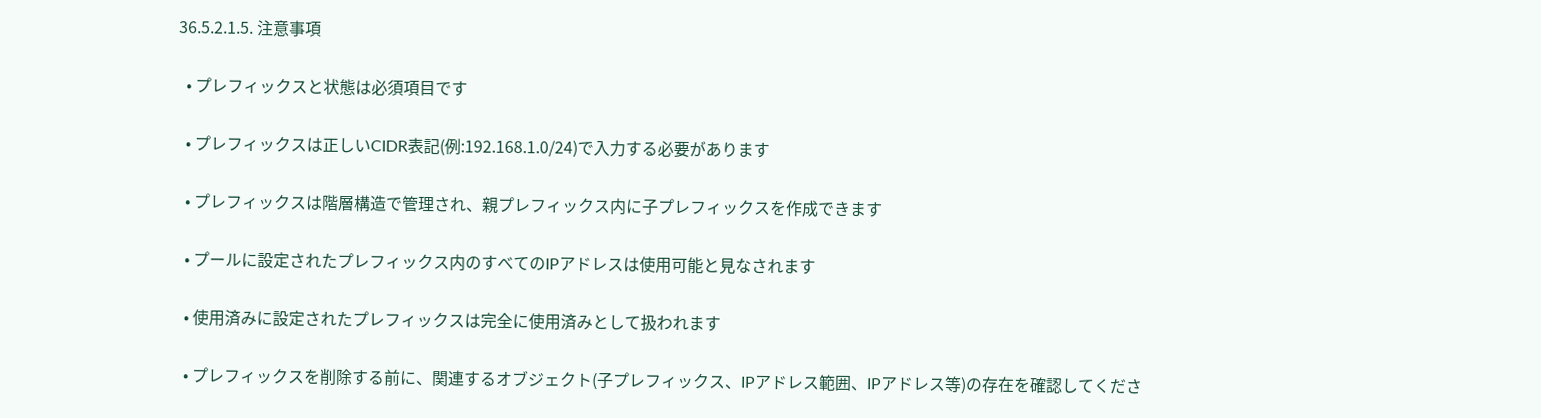36.5.2.1.5. 注意事項

  • プレフィックスと状態は必須項目です

  • プレフィックスは正しいCIDR表記(例:192.168.1.0/24)で入力する必要があります

  • プレフィックスは階層構造で管理され、親プレフィックス内に子プレフィックスを作成できます

  • プールに設定されたプレフィックス内のすべてのIPアドレスは使用可能と見なされます

  • 使用済みに設定されたプレフィックスは完全に使用済みとして扱われます

  • プレフィックスを削除する前に、関連するオブジェクト(子プレフィックス、IPアドレス範囲、IPアドレス等)の存在を確認してくださ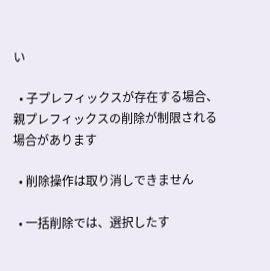い

  • 子プレフィックスが存在する場合、親プレフィックスの削除が制限される場合があります

  • 削除操作は取り消しできません

  • 一括削除では、選択したす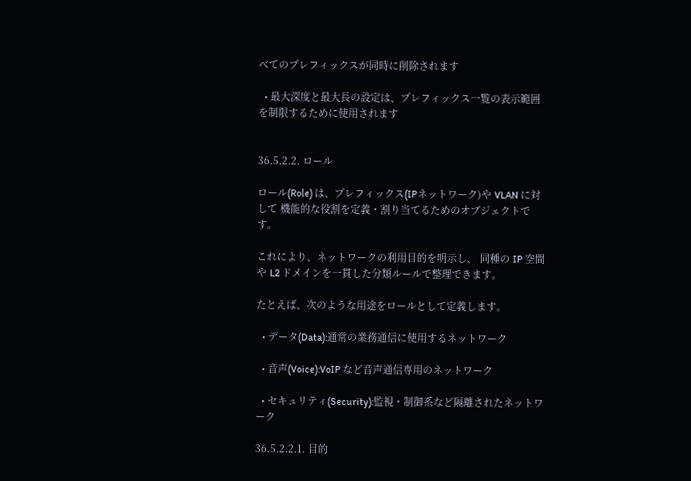べてのプレフィックスが同時に削除されます

  • 最大深度と最大長の設定は、プレフィックス一覧の表示範囲を制限するために使用されます


36.5.2.2. ロール

ロール(Role) は、プレフィックス(IPネットワーク)や VLAN に対して 機能的な役割を定義・割り当てるためのオブジェクトです。

これにより、ネットワークの利用目的を明示し、 同種の IP 空間や L2 ドメインを一貫した分類ルールで整理できます。

たとえば、次のような用途をロールとして定義します。

  • データ(Data):通常の業務通信に使用するネットワーク

  • 音声(Voice):VoIP など音声通信専用のネットワーク

  • セキュリティ(Security):監視・制御系など隔離されたネットワーク

36.5.2.2.1. 目的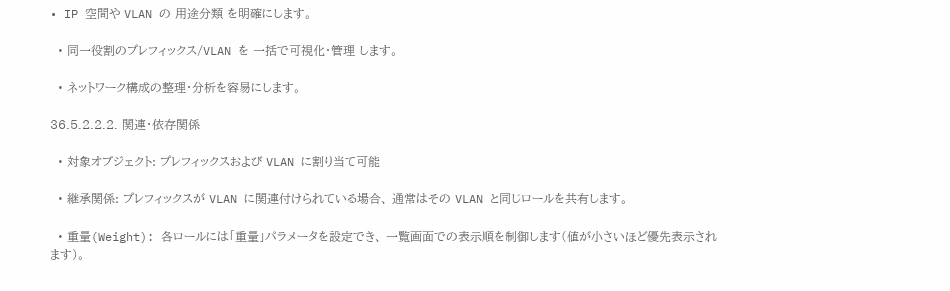• IP 空間や VLAN の 用途分類 を明確にします。

  • 同一役割のプレフィックス/VLAN を 一括で可視化・管理 します。

  • ネットワーク構成の整理・分析を容易にします。

36.5.2.2.2. 関連・依存関係

  • 対象オブジェクト: プレフィックスおよび VLAN に割り当て可能

  • 継承関係: プレフィックスが VLAN に関連付けられている場合、 通常はその VLAN と同じロールを共有します。

  • 重量(Weight): 各ロールには「重量」パラメータを設定でき、 一覧画面での表示順を制御します(値が小さいほど優先表示されます)。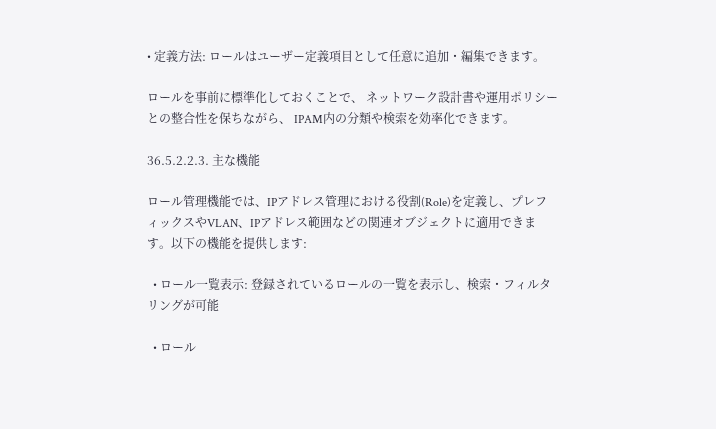• 定義方法: ロールはユーザー定義項目として任意に追加・編集できます。

ロールを事前に標準化しておくことで、 ネットワーク設計書や運用ポリシーとの整合性を保ちながら、 IPAM内の分類や検索を効率化できます。

36.5.2.2.3. 主な機能

ロール管理機能では、IPアドレス管理における役割(Role)を定義し、プレフィックスやVLAN、IPアドレス範囲などの関連オブジェクトに適用できます。以下の機能を提供します:

  • ロール一覧表示: 登録されているロールの一覧を表示し、検索・フィルタリングが可能

  • ロール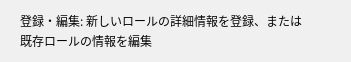登録・編集: 新しいロールの詳細情報を登録、または既存ロールの情報を編集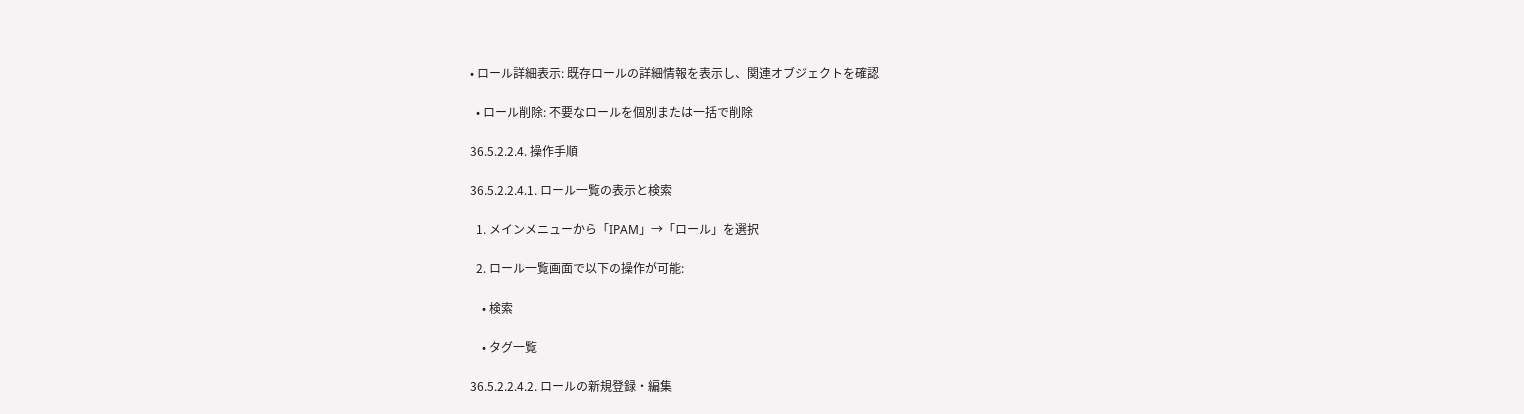• ロール詳細表示: 既存ロールの詳細情報を表示し、関連オブジェクトを確認

  • ロール削除: 不要なロールを個別または一括で削除

36.5.2.2.4. 操作手順

36.5.2.2.4.1. ロール一覧の表示と検索

  1. メインメニューから「IPAM」→「ロール」を選択

  2. ロール一覧画面で以下の操作が可能:

    • 検索

    • タグ一覧

36.5.2.2.4.2. ロールの新規登録・編集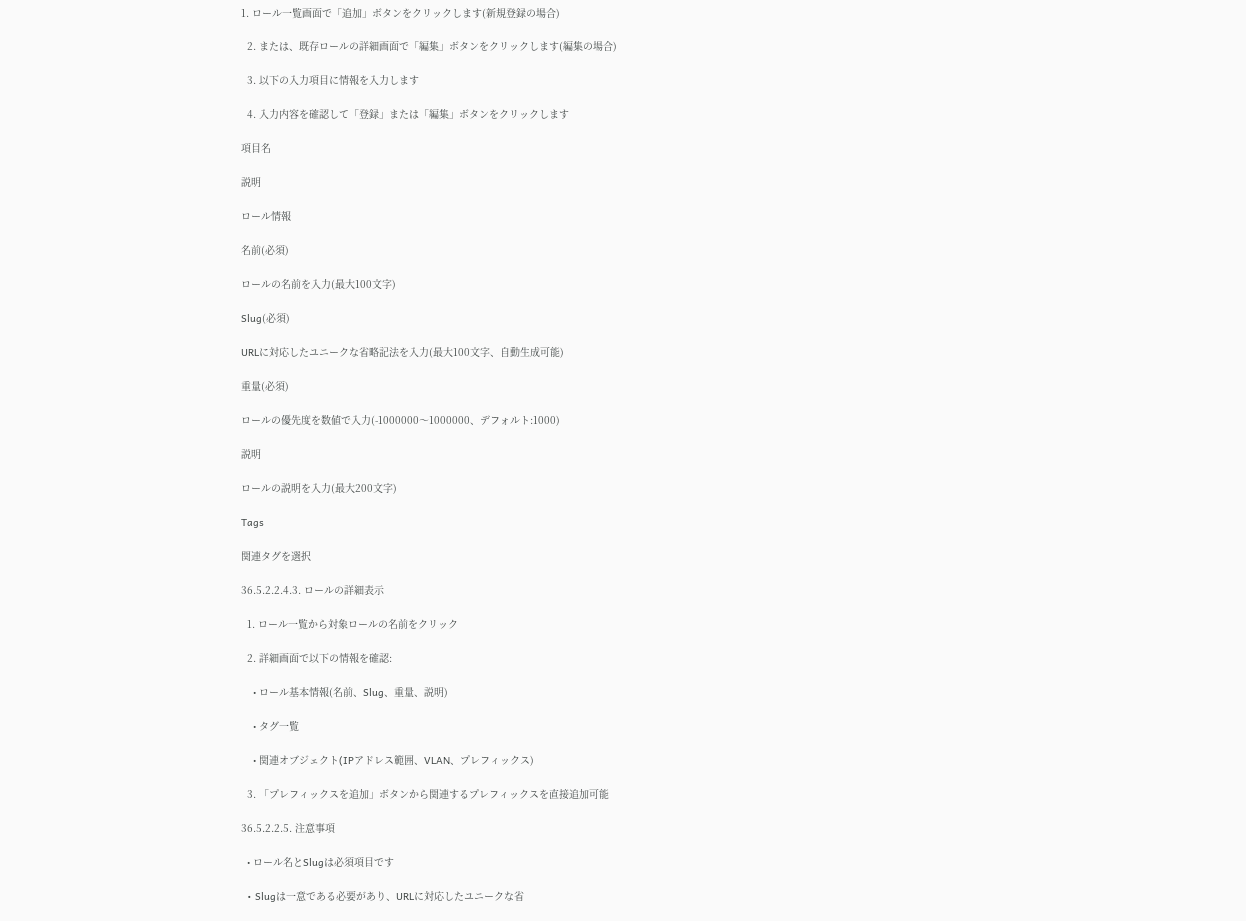1. ロール一覧画面で「追加」ボタンをクリックします(新規登録の場合)

  2. または、既存ロールの詳細画面で「編集」ボタンをクリックします(編集の場合)

  3. 以下の入力項目に情報を入力します

  4. 入力内容を確認して「登録」または「編集」ボタンをクリックします

項目名

説明

ロール情報

名前(必須)

ロールの名前を入力(最大100文字)

Slug(必須)

URLに対応したユニークな省略記法を入力(最大100文字、自動生成可能)

重量(必須)

ロールの優先度を数値で入力(-1000000〜1000000、デフォルト:1000)

説明

ロールの説明を入力(最大200文字)

Tags

関連タグを選択

36.5.2.2.4.3. ロールの詳細表示

  1. ロール一覧から対象ロールの名前をクリック

  2. 詳細画面で以下の情報を確認:

    • ロール基本情報(名前、Slug、重量、説明)

    • タグ一覧

    • 関連オブジェクト(IPアドレス範囲、VLAN、プレフィックス)

  3. 「プレフィックスを追加」ボタンから関連するプレフィックスを直接追加可能

36.5.2.2.5. 注意事項

  • ロール名とSlugは必須項目です

  • Slugは一意である必要があり、URLに対応したユニークな省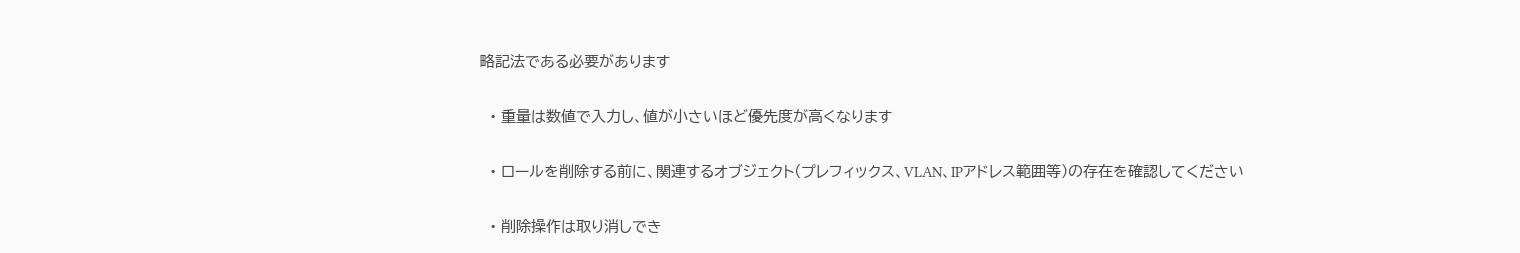略記法である必要があります

  • 重量は数値で入力し、値が小さいほど優先度が高くなります

  • ロールを削除する前に、関連するオブジェクト(プレフィックス、VLAN、IPアドレス範囲等)の存在を確認してください

  • 削除操作は取り消しでき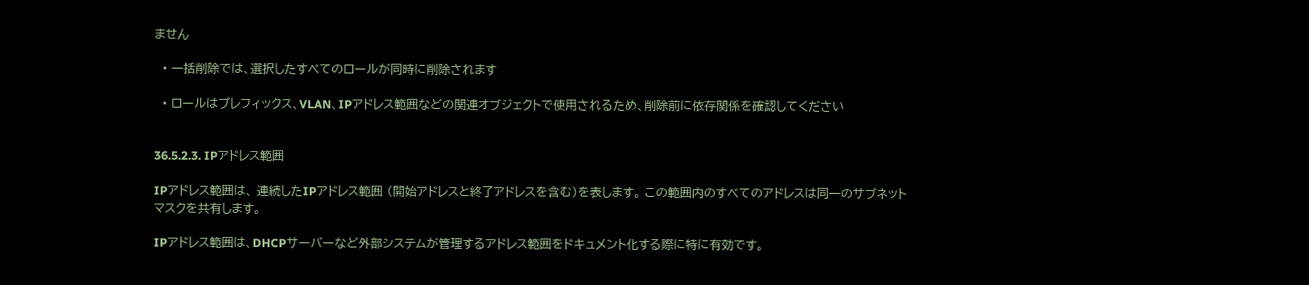ません

  • 一括削除では、選択したすべてのロールが同時に削除されます

  • ロールはプレフィックス、VLAN、IPアドレス範囲などの関連オブジェクトで使用されるため、削除前に依存関係を確認してください


36.5.2.3. IPアドレス範囲

IPアドレス範囲は、 連続したIPアドレス範囲 (開始アドレスと終了アドレスを含む)を表します。 この範囲内のすべてのアドレスは同一のサブネットマスクを共有します。

IPアドレス範囲は、DHCPサーバーなど外部システムが管理するアドレス範囲をドキュメント化する際に特に有効です。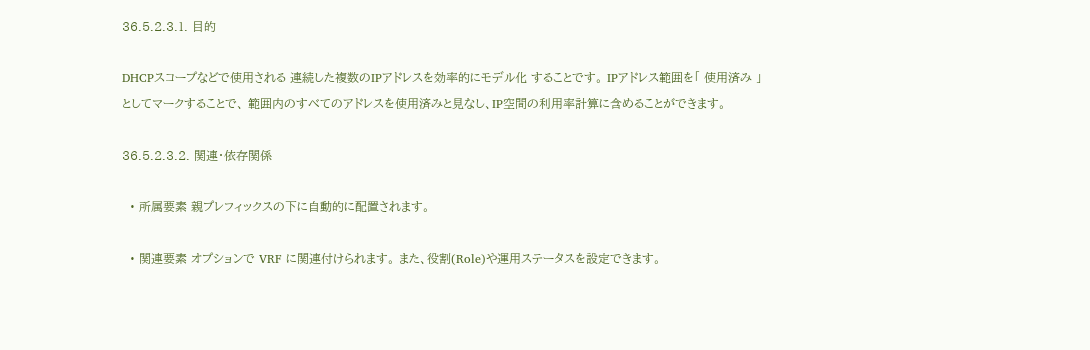36.5.2.3.1. 目的

DHCPスコープなどで使用される 連続した複数のIPアドレスを効率的にモデル化 することです。 IPアドレス範囲を「 使用済み 」としてマークすることで、 範囲内のすべてのアドレスを使用済みと見なし、IP空間の利用率計算に含めることができます。

36.5.2.3.2. 関連・依存関係

  • 所属要素 親プレフィックスの下に自動的に配置されます。

  • 関連要素 オプションで VRF に関連付けられます。 また、役割(Role)や運用ステータスを設定できます。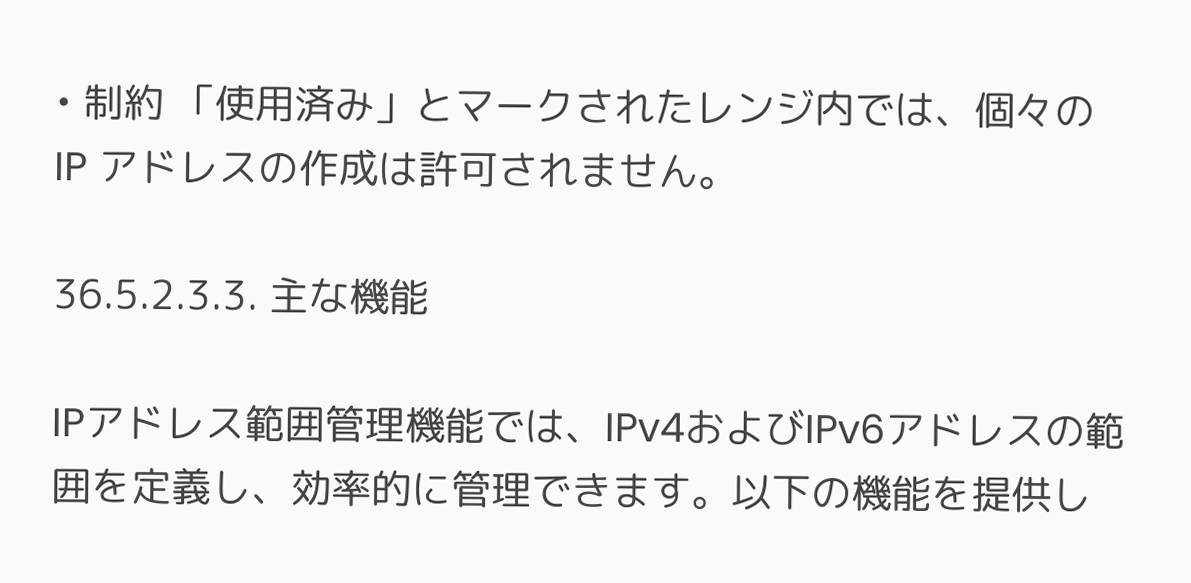• 制約 「使用済み」とマークされたレンジ内では、個々の IP アドレスの作成は許可されません。

36.5.2.3.3. 主な機能

IPアドレス範囲管理機能では、IPv4およびIPv6アドレスの範囲を定義し、効率的に管理できます。以下の機能を提供し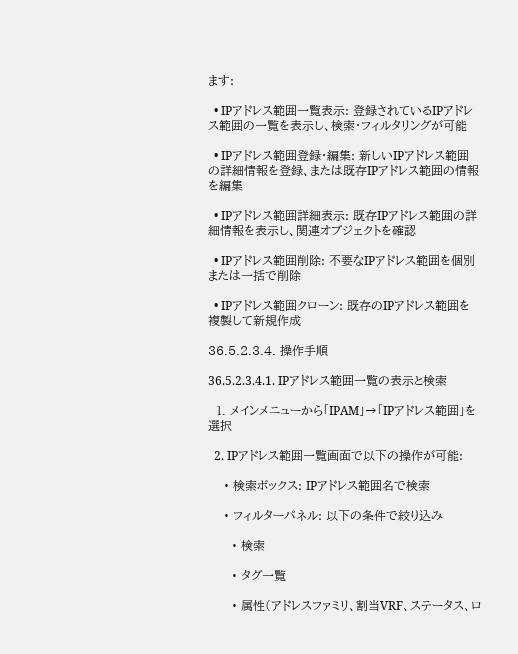ます:

  • IPアドレス範囲一覧表示: 登録されているIPアドレス範囲の一覧を表示し、検索・フィルタリングが可能

  • IPアドレス範囲登録・編集: 新しいIPアドレス範囲の詳細情報を登録、または既存IPアドレス範囲の情報を編集

  • IPアドレス範囲詳細表示: 既存IPアドレス範囲の詳細情報を表示し、関連オブジェクトを確認

  • IPアドレス範囲削除: 不要なIPアドレス範囲を個別または一括で削除

  • IPアドレス範囲クローン: 既存のIPアドレス範囲を複製して新規作成

36.5.2.3.4. 操作手順

36.5.2.3.4.1. IPアドレス範囲一覧の表示と検索

  1. メインメニューから「IPAM」→「IPアドレス範囲」を選択

  2. IPアドレス範囲一覧画面で以下の操作が可能:

    • 検索ボックス: IPアドレス範囲名で検索

    • フィルターパネル: 以下の条件で絞り込み

      • 検索

      • タグ一覧

      • 属性(アドレスファミリ、割当VRF、ステータス、ロ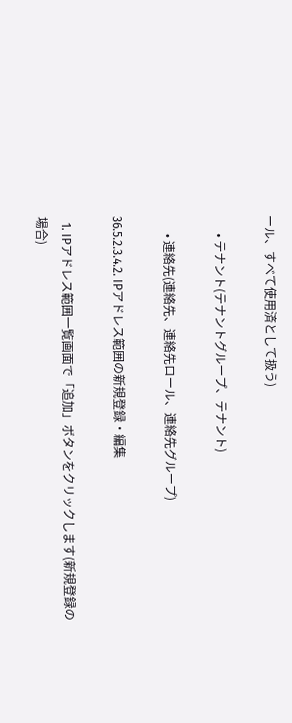ール、すべて使用済として扱う)

      • テナント(テナントグループ、テナント)

      • 連絡先(連絡先、連絡先ロール、連絡先グループ)

36.5.2.3.4.2. IPアドレス範囲の新規登録・編集

  1. IPアドレス範囲一覧画面で「追加」ボタンをクリックします(新規登録の場合)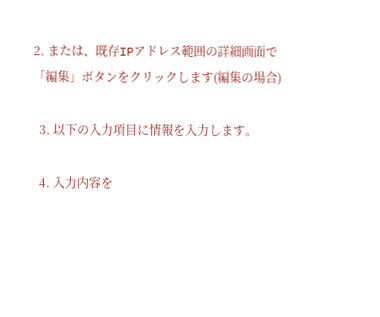2. または、既存IPアドレス範囲の詳細画面で「編集」ボタンをクリックします(編集の場合)

  3. 以下の入力項目に情報を入力します。

  4. 入力内容を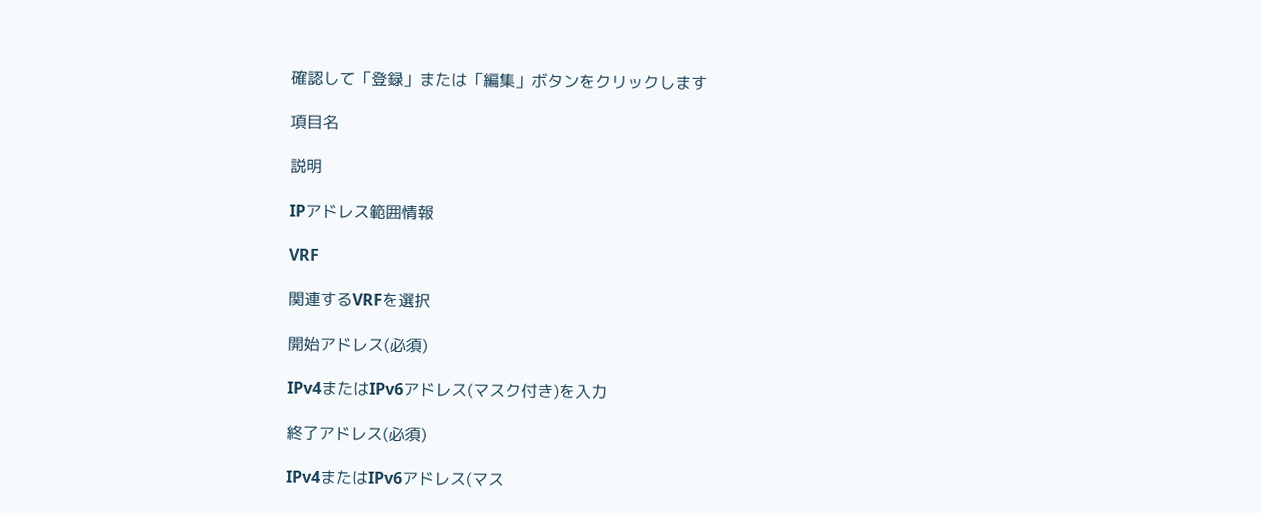確認して「登録」または「編集」ボタンをクリックします

項目名

説明

IPアドレス範囲情報

VRF

関連するVRFを選択

開始アドレス(必須)

IPv4またはIPv6アドレス(マスク付き)を入力

終了アドレス(必須)

IPv4またはIPv6アドレス(マス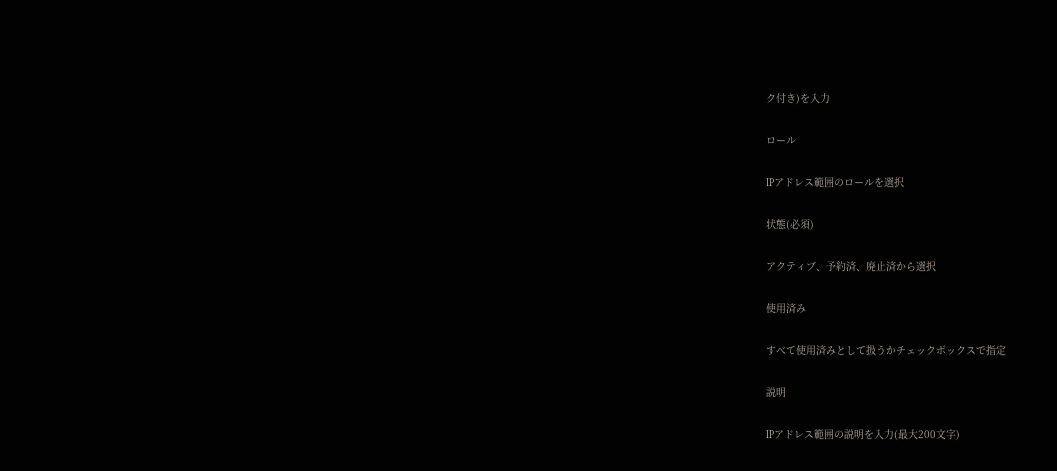ク付き)を入力

ロール

IPアドレス範囲のロールを選択

状態(必須)

アクティブ、予約済、廃止済から選択

使用済み

すべて使用済みとして扱うかチェックボックスで指定

説明

IPアドレス範囲の説明を入力(最大200文字)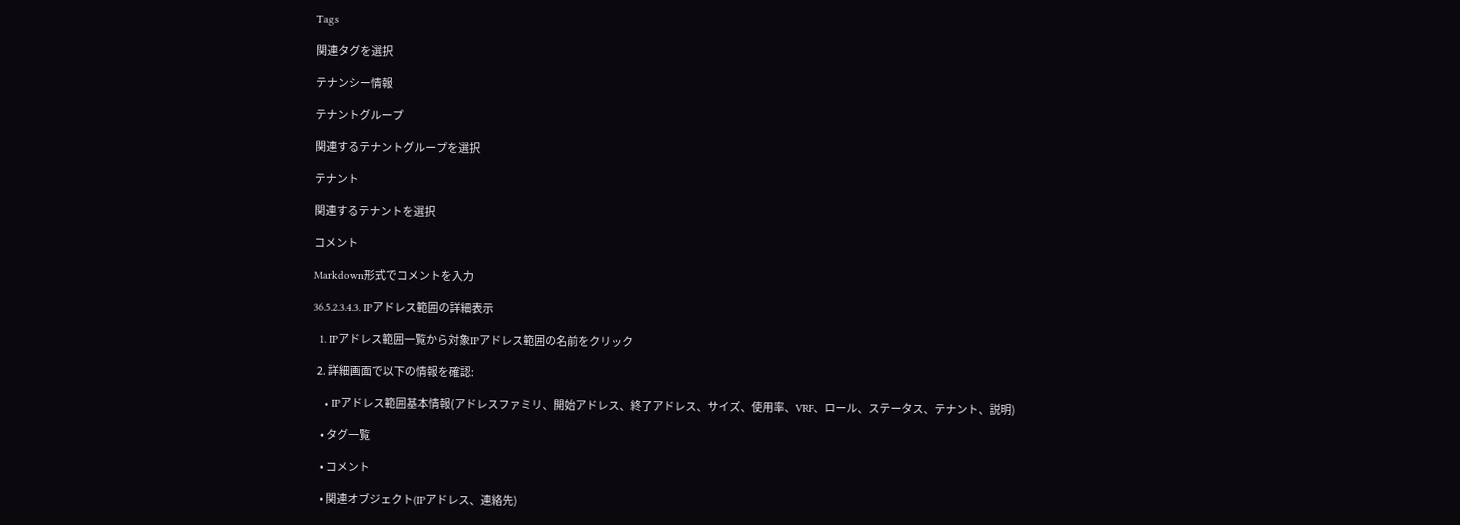Tags

関連タグを選択

テナンシー情報

テナントグループ

関連するテナントグループを選択

テナント

関連するテナントを選択

コメント

Markdown形式でコメントを入力

36.5.2.3.4.3. IPアドレス範囲の詳細表示

  1. IPアドレス範囲一覧から対象IPアドレス範囲の名前をクリック

  2. 詳細画面で以下の情報を確認:

    • IPアドレス範囲基本情報(アドレスファミリ、開始アドレス、終了アドレス、サイズ、使用率、VRF、ロール、ステータス、テナント、説明)

    • タグ一覧

    • コメント

    • 関連オブジェクト(IPアドレス、連絡先)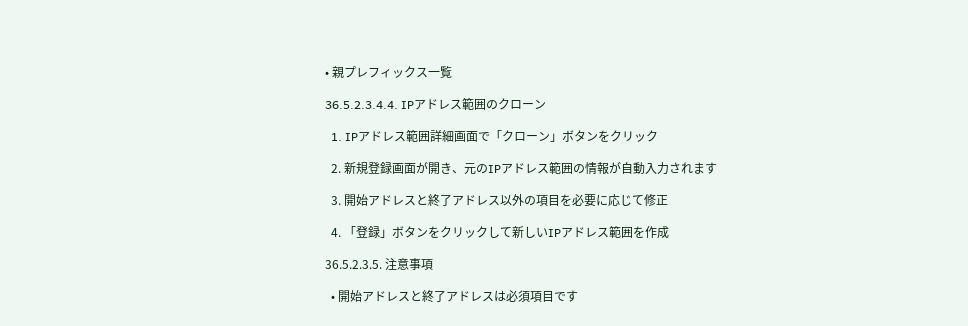• 親プレフィックス一覧

36.5.2.3.4.4. IPアドレス範囲のクローン

  1. IPアドレス範囲詳細画面で「クローン」ボタンをクリック

  2. 新規登録画面が開き、元のIPアドレス範囲の情報が自動入力されます

  3. 開始アドレスと終了アドレス以外の項目を必要に応じて修正

  4. 「登録」ボタンをクリックして新しいIPアドレス範囲を作成

36.5.2.3.5. 注意事項

  • 開始アドレスと終了アドレスは必須項目です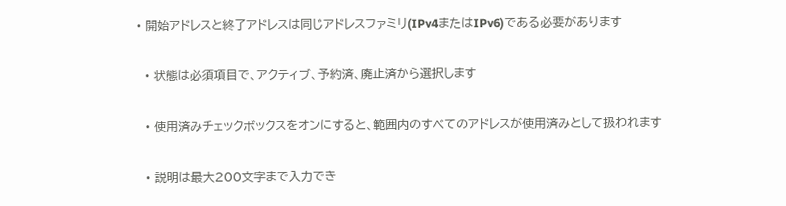• 開始アドレスと終了アドレスは同じアドレスファミリ(IPv4またはIPv6)である必要があります

  • 状態は必須項目で、アクティブ、予約済、廃止済から選択します

  • 使用済みチェックボックスをオンにすると、範囲内のすべてのアドレスが使用済みとして扱われます

  • 説明は最大200文字まで入力でき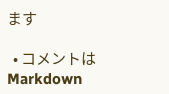ます

  • コメントはMarkdown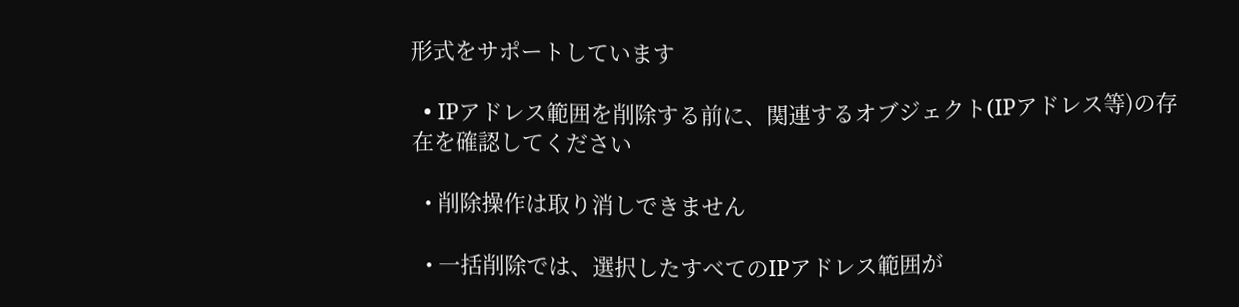形式をサポートしています

  • IPアドレス範囲を削除する前に、関連するオブジェクト(IPアドレス等)の存在を確認してください

  • 削除操作は取り消しできません

  • 一括削除では、選択したすべてのIPアドレス範囲が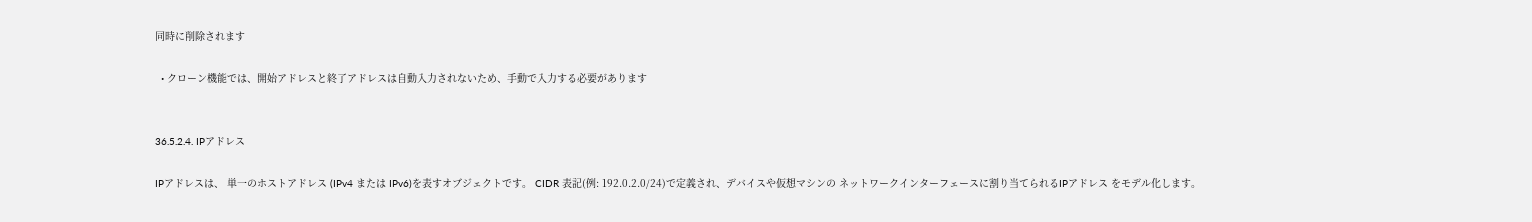同時に削除されます

  • クローン機能では、開始アドレスと終了アドレスは自動入力されないため、手動で入力する必要があります


36.5.2.4. IPアドレス

IPアドレスは、 単一のホストアドレス (IPv4 または IPv6)を表すオブジェクトです。 CIDR 表記(例: 192.0.2.0/24)で定義され、デバイスや仮想マシンの ネットワークインターフェースに割り当てられるIPアドレス をモデル化します。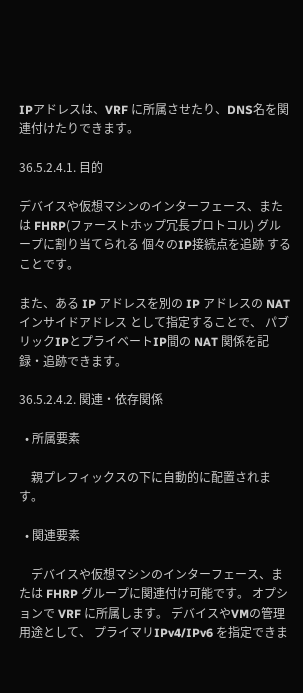IPアドレスは、VRF に所属させたり、DNS名を関連付けたりできます。

36.5.2.4.1. 目的

デバイスや仮想マシンのインターフェース、または FHRP(ファーストホップ冗長プロトコル) グループに割り当てられる 個々のIP接続点を追跡 することです。

また、ある IP アドレスを別の IP アドレスの NATインサイドアドレス として指定することで、 パブリックIPとプライベートIP間の NAT 関係を記録・追跡できます。

36.5.2.4.2. 関連・依存関係

  • 所属要素

    親プレフィックスの下に自動的に配置されます。

  • 関連要素

    デバイスや仮想マシンのインターフェース、または FHRP グループに関連付け可能です。 オプションで VRF に所属します。 デバイスやVMの管理用途として、 プライマリIPv4/IPv6 を指定できま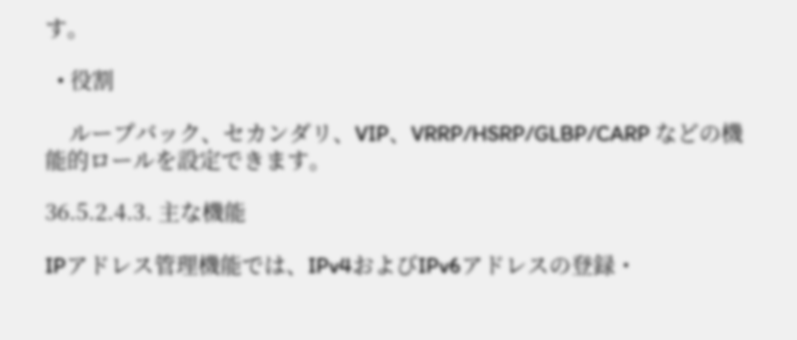す。

  • 役割

    ループバック、セカンダリ、VIP、VRRP/HSRP/GLBP/CARP などの機能的ロールを設定できます。

36.5.2.4.3. 主な機能

IPアドレス管理機能では、IPv4およびIPv6アドレスの登録・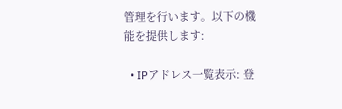管理を行います。以下の機能を提供します:

  • IPアドレス一覧表示: 登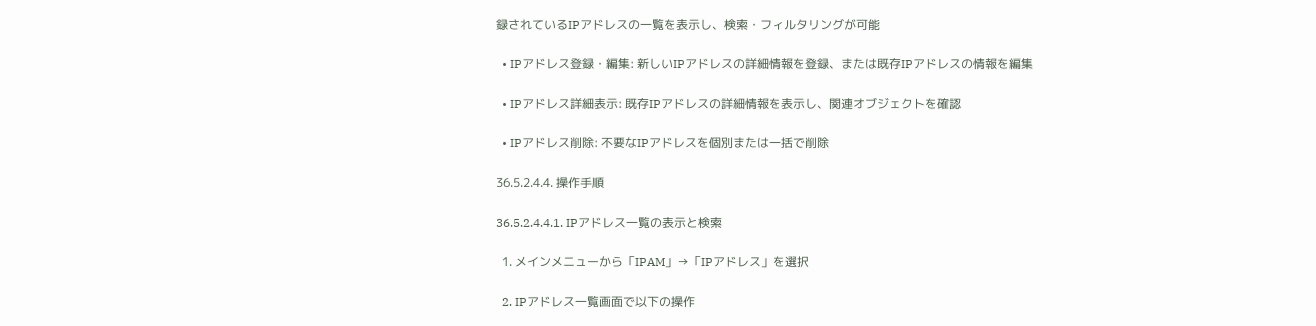録されているIPアドレスの一覧を表示し、検索・フィルタリングが可能

  • IPアドレス登録・編集: 新しいIPアドレスの詳細情報を登録、または既存IPアドレスの情報を編集

  • IPアドレス詳細表示: 既存IPアドレスの詳細情報を表示し、関連オブジェクトを確認

  • IPアドレス削除: 不要なIPアドレスを個別または一括で削除

36.5.2.4.4. 操作手順

36.5.2.4.4.1. IPアドレス一覧の表示と検索

  1. メインメニューから「IPAM」→「IPアドレス」を選択

  2. IPアドレス一覧画面で以下の操作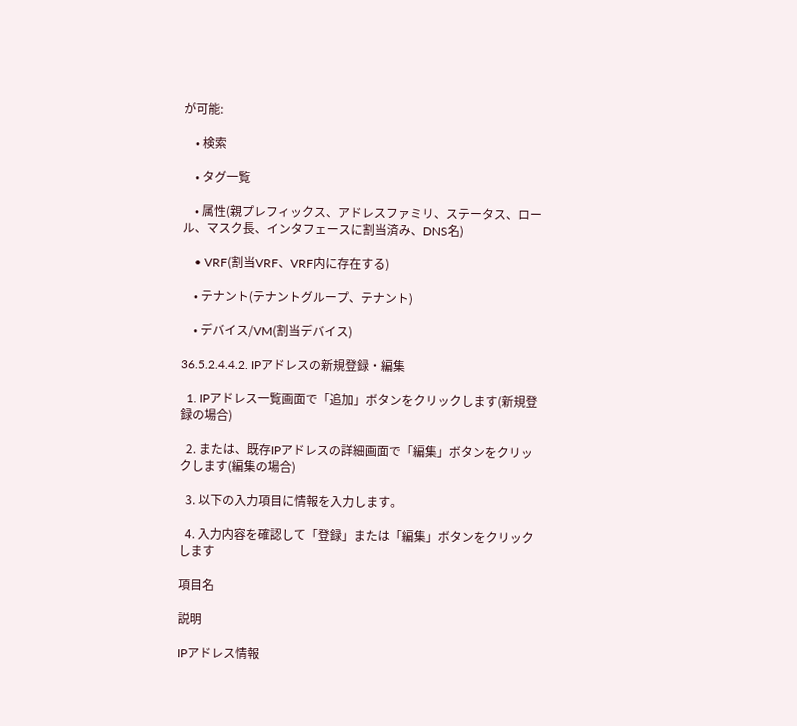が可能:

    • 検索

    • タグ一覧

    • 属性(親プレフィックス、アドレスファミリ、ステータス、ロール、マスク長、インタフェースに割当済み、DNS名)

    • VRF(割当VRF、VRF内に存在する)

    • テナント(テナントグループ、テナント)

    • デバイス/VM(割当デバイス)

36.5.2.4.4.2. IPアドレスの新規登録・編集

  1. IPアドレス一覧画面で「追加」ボタンをクリックします(新規登録の場合)

  2. または、既存IPアドレスの詳細画面で「編集」ボタンをクリックします(編集の場合)

  3. 以下の入力項目に情報を入力します。

  4. 入力内容を確認して「登録」または「編集」ボタンをクリックします

項目名

説明

IPアドレス情報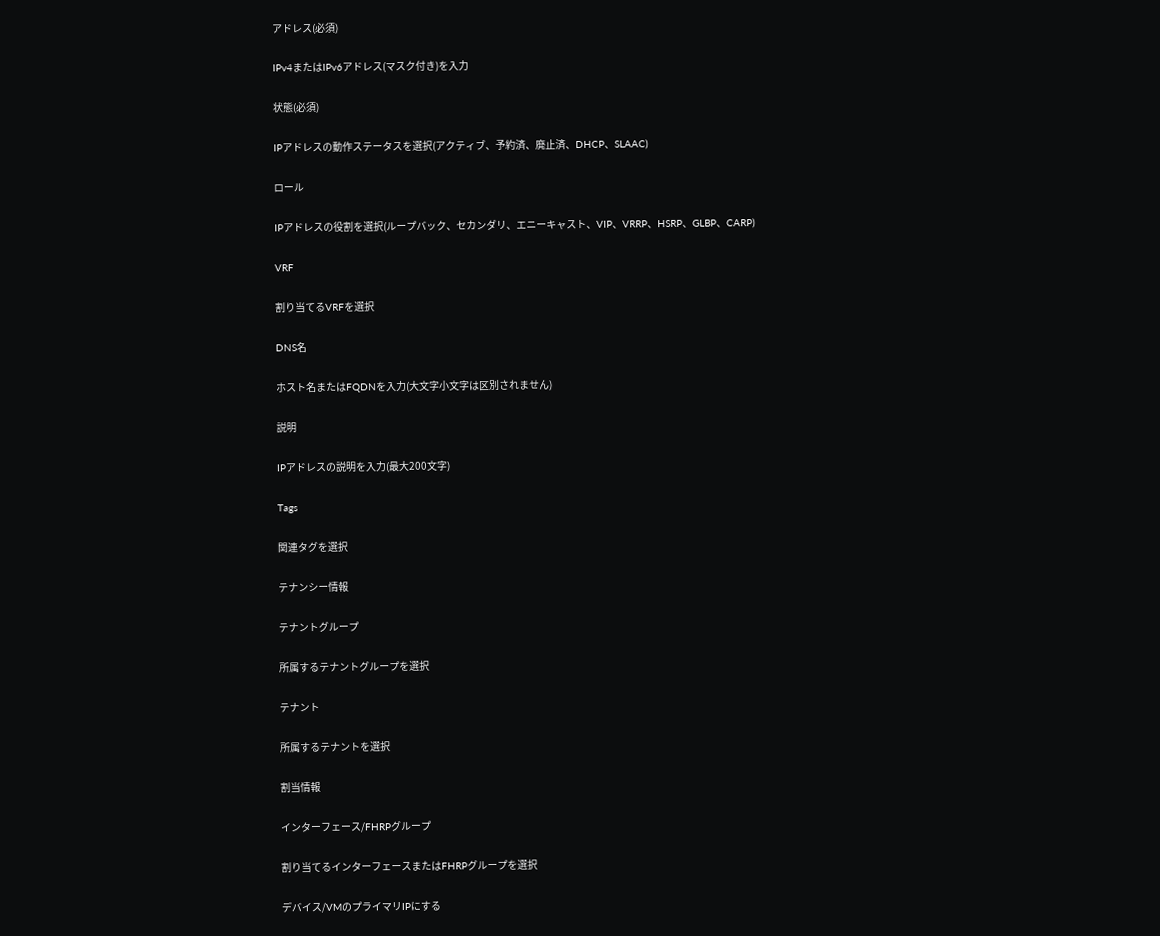アドレス(必須)

IPv4またはIPv6アドレス(マスク付き)を入力

状態(必須)

IPアドレスの動作ステータスを選択(アクティブ、予約済、廃止済、DHCP、SLAAC)

ロール

IPアドレスの役割を選択(ループバック、セカンダリ、エニーキャスト、VIP、VRRP、HSRP、GLBP、CARP)

VRF

割り当てるVRFを選択

DNS名

ホスト名またはFQDNを入力(大文字小文字は区別されません)

説明

IPアドレスの説明を入力(最大200文字)

Tags

関連タグを選択

テナンシー情報

テナントグループ

所属するテナントグループを選択

テナント

所属するテナントを選択

割当情報

インターフェース/FHRPグループ

割り当てるインターフェースまたはFHRPグループを選択

デバイス/VMのプライマリIPにする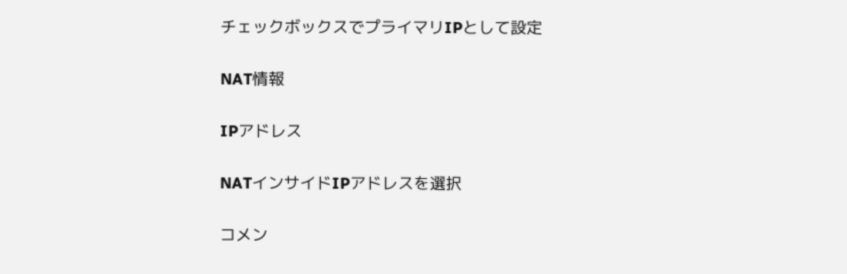チェックボックスでプライマリIPとして設定

NAT情報

IPアドレス

NATインサイドIPアドレスを選択

コメン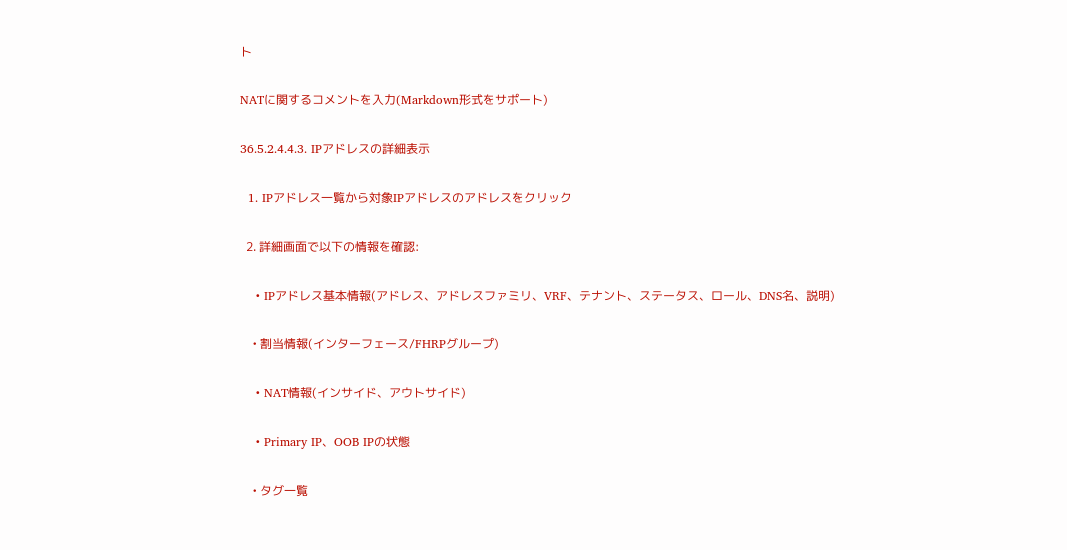ト

NATに関するコメントを入力(Markdown形式をサポート)

36.5.2.4.4.3. IPアドレスの詳細表示

  1. IPアドレス一覧から対象IPアドレスのアドレスをクリック

  2. 詳細画面で以下の情報を確認:

    • IPアドレス基本情報(アドレス、アドレスファミリ、VRF、テナント、ステータス、ロール、DNS名、説明)

    • 割当情報(インターフェース/FHRPグループ)

    • NAT情報(インサイド、アウトサイド)

    • Primary IP、OOB IPの状態

    • タグ一覧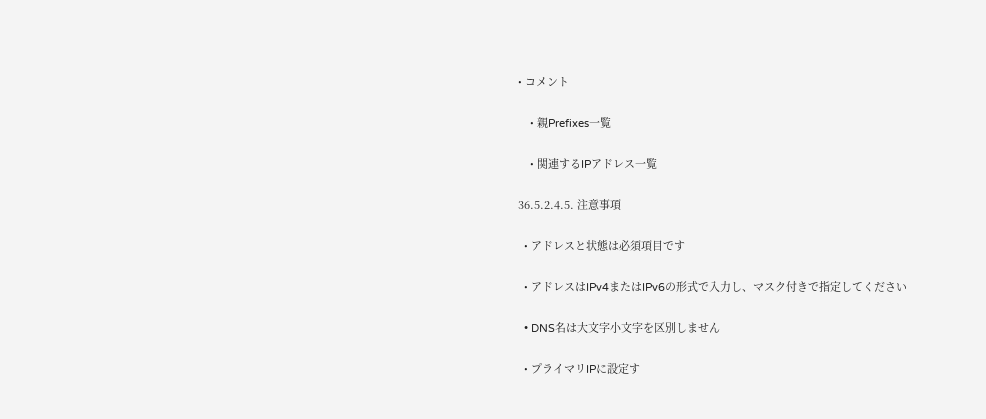• コメント

    • 親Prefixes一覧

    • 関連するIPアドレス一覧

36.5.2.4.5. 注意事項

  • アドレスと状態は必須項目です

  • アドレスはIPv4またはIPv6の形式で入力し、マスク付きで指定してください

  • DNS名は大文字小文字を区別しません

  • プライマリIPに設定す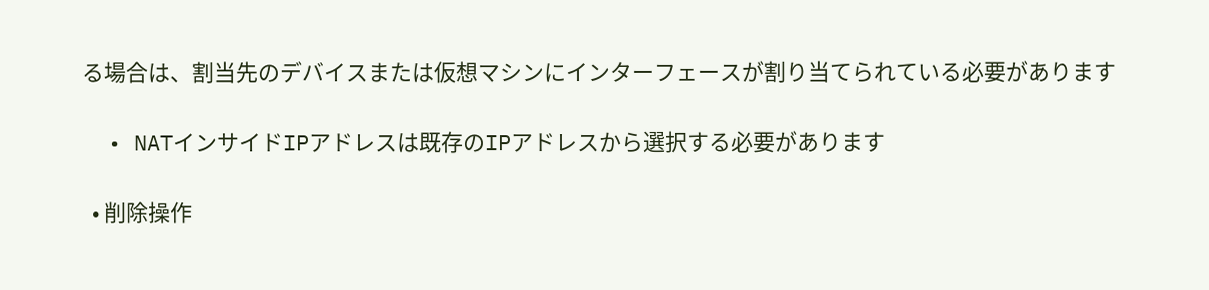る場合は、割当先のデバイスまたは仮想マシンにインターフェースが割り当てられている必要があります

  • NATインサイドIPアドレスは既存のIPアドレスから選択する必要があります

  • 削除操作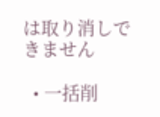は取り消しできません

  • 一括削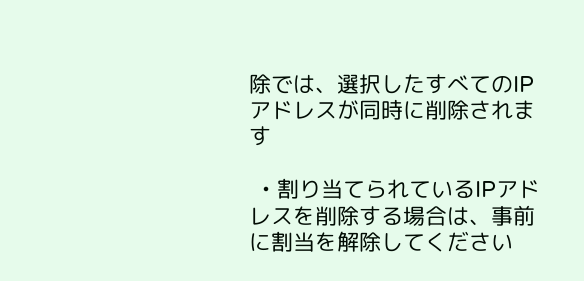除では、選択したすべてのIPアドレスが同時に削除されます

  • 割り当てられているIPアドレスを削除する場合は、事前に割当を解除してください